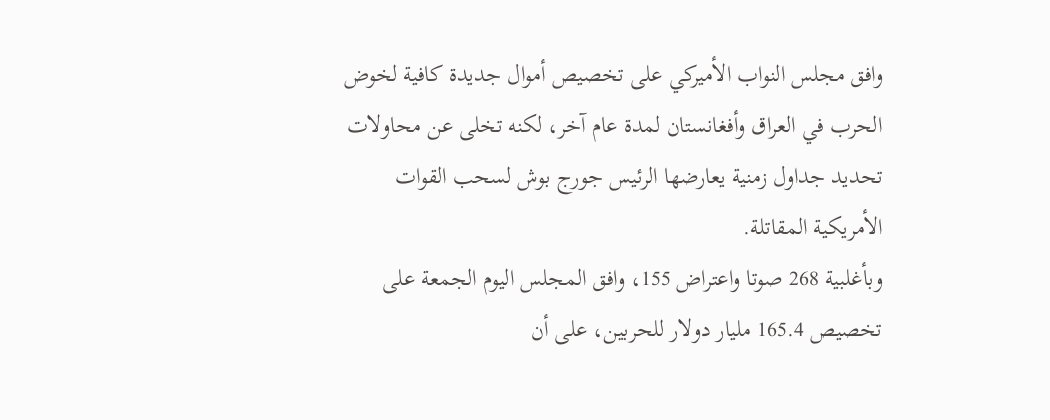وافق مجلس النواب الأميركي على تخصيص أموال جديدة كافية لخوض الحرب في العراق وأفغانستان لمدة عام آخر، لكنه تخلى عن محاولات تحديد جداول زمنية يعارضها الرئيس جورج بوش لسحب القوات الأمريكية المقاتلة.
وبأغلبية 268 صوتا واعتراض 155، وافق المجلس اليوم الجمعة على تخصيص 165.4 مليار دولار للحربين، على أن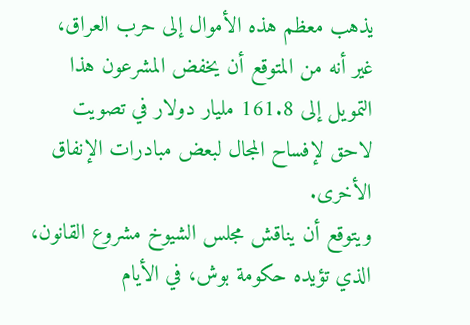يذهب معظم هذه الأموال إلى حرب العراق، غير أنه من المتوقع أن يخفض المشرعون هذا التمويل إلى 161.8 مليار دولار في تصويت لاحق لإفساح المجال لبعض مبادرات الإنفاق الأخرى.
ويتوقع أن يناقش مجلس الشيوخ مشروع القانون، الذي تؤيده حكومة بوش، في الأيام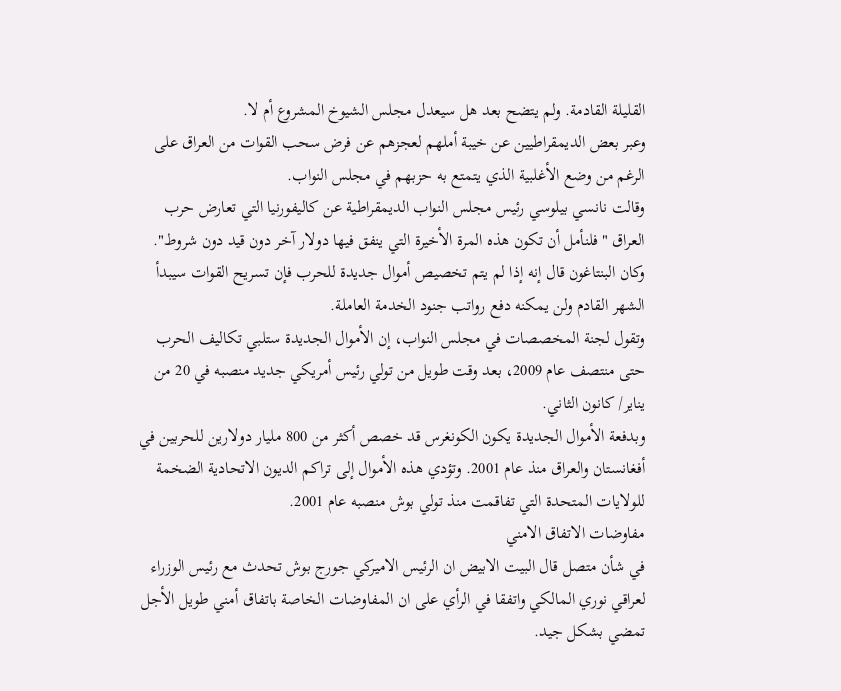القليلة القادمة. ولم يتضح بعد هل سيعدل مجلس الشيوخ المشروع أم لا.
وعبر بعض الديمقراطيين عن خيبة أملهم لعجزهم عن فرض سحب القوات من العراق على الرغم من وضع الأغلبية الذي يتمتع به حزبهم في مجلس النواب.
وقالت نانسي بيلوسي رئيس مجلس النواب الديمقراطية عن كاليفورنيا التي تعارض حرب العراق "فلنأمل أن تكون هذه المرة الأخيرة التي ينفق فيها دولار آخر دون قيد دون شروط".
وكان البنتاغون قال إنه إذا لم يتم تخصيص أموال جديدة للحرب فإن تسريح القوات سيبدأ الشهر القادم ولن يمكنه دفع رواتب جنود الخدمة العاملة.
وتقول لجنة المخصصات في مجلس النواب، إن الأموال الجديدة ستلبي تكاليف الحرب حتى منتصف عام 2009، بعد وقت طويل من تولي رئيس أمريكي جديد منصبه في 20 من يناير/ كانون الثاني.
وبدفعة الأموال الجديدة يكون الكونغرس قد خصص أكثر من 800 مليار دولارين للحربين في أفغانستان والعراق منذ عام 2001. وتؤدي هذه الأموال إلى تراكم الديون الاتحادية الضخمة للولايات المتحدة التي تفاقمت منذ تولي بوش منصبه عام 2001.
مفاوضات الاتفاق الامني
في شأن متصل قال البيت الابيض ان الرئيس الاميركي جورج بوش تحدث مع رئيس الوزراء لعراقي نوري المالكي واتفقا في الرأي على ان المفاوضات الخاصة باتفاق أمني طويل الأجل تمضي بشكل جيد.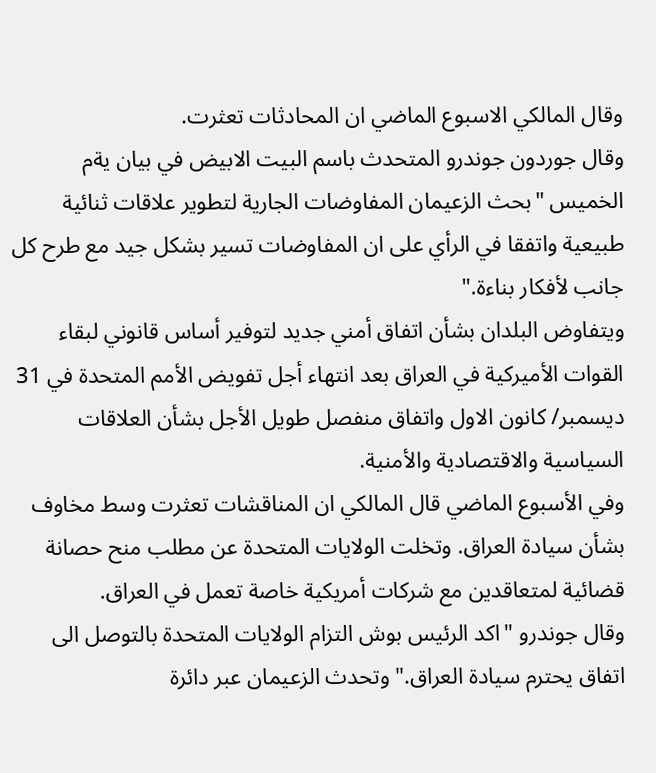وقال المالكي الاسبوع الماضي ان المحادثات تعثرت.
وقال جوردون جوندرو المتحدث باسم البيت الابيض في بيان يةم الخميس "بحث الزعيمان المفاوضات الجارية لتطوير علاقات ثنائية طبيعية واتفقا في الرأي على ان المفاوضات تسير بشكل جيد مع طرح كل جانب لأفكار بناءة."
ويتفاوض البلدان بشأن اتفاق أمني جديد لتوفير أساس قانوني لبقاء القوات الأميركية في العراق بعد انتهاء أجل تفويض الأمم المتحدة في 31 ديسمبر/ كانون الاول واتفاق منفصل طويل الأجل بشأن العلاقات السياسية والاقتصادية والأمنية.
وفي الأسبوع الماضي قال المالكي ان المناقشات تعثرت وسط مخاوف بشأن سيادة العراق. وتخلت الولايات المتحدة عن مطلب منح حصانة قضائية لمتعاقدين مع شركات أمريكية خاصة تعمل في العراق.
وقال جوندرو "اكد الرئيس بوش التزام الولايات المتحدة بالتوصل الى اتفاق يحترم سيادة العراق." وتحدث الزعيمان عبر دائرة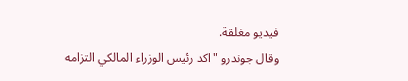فيديو مغلقة.
وقال جوندرو "اكد رئيس الوزراء المالكي التزامه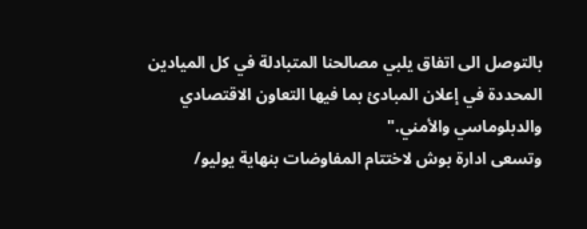بالتوصل الى اتفاق يلبي مصالحنا المتبادلة في كل الميادين المحددة في إعلان المبادئ بما فيها التعاون الاقتصادي والدبلوماسي والأمني."
وتسعى ادارة بوش لاختتام المفاوضات بنهاية يوليو/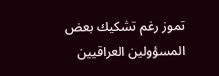تموز رغم تشكيك بعض المسؤولين العراقيين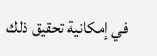في إمكانية تحقيق ذلك